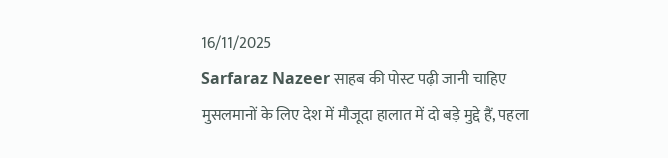16/11/2025
Sarfaraz Nazeer साहब की पोस्ट पढ़ी जानी चाहिए
मुसलमानों के लिए देश में मौजूदा हालात में दो बड़े मुद्दे हैं, पहला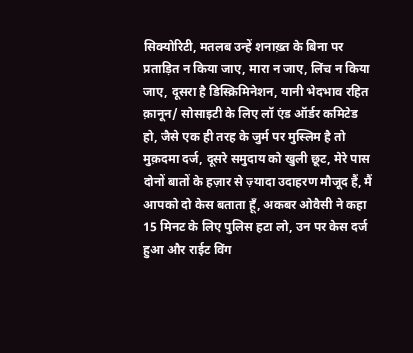सिक्योरिटी, मतलब उन्हें शनाख़्त के बिना पर प्रताड़ित न किया जाए, मारा न जाए, लिंच न किया जाए, दूसरा है डिस्क्रिमिनेशन, यानी भेदभाव रहित क़ानून/ सोसाइटी के लिए लॉ एंड ऑर्डर कमिटेड हो, जैसे एक ही तरह के जुर्म पर मुस्लिम है तो मुक़दमा दर्ज, दूसरे समुदाय को खुली छूट, मेरे पास दोनों बातों के हज़ार से ज़्यादा उदाहरण मौजूद हैं, मैं आपको दो केस बताता हूँ, अकबर ओवैसी ने कहा 15 मिनट के लिए पुलिस हटा लो, उन पर केस दर्ज हुआ और राईट विंग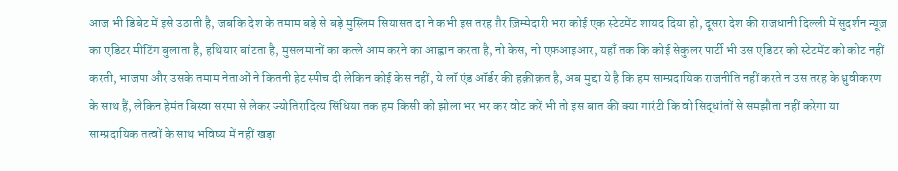आज भी डिबेट में इसे उठाती है, जबकि देश के तमाम बड़े से बड़े मुस्लिम सियासत दा ने कभी इस तरह ग़ैर ज़िम्मेदारी भरा कोई एक स्टेटमेंट शायद दिया हो, दूसरा देश की राजधानी दिल्ली में सुदर्शन न्यूज़ का एडिटर मीटिंग बुलाता है, हथियार बांटता है, मुसलमानों का कत्ले आम करने का आह्वान करता है, नो केस, नो एफ़आइआर, यहाँ तक कि कोई सेकुलर पार्टी भी उस एडिटर को स्टेटमेंट को कोट नहीं करती, भाजपा और उसके तमाम नेताओं ने कितनी हेट स्पीच दी लेकिन कोई केस नहीं, ये लॉ एंड ऑर्डर की हक़ीक़त है, अब मुद्दा ये है कि हम साम्प्रदायिक राजनीति नहीं करते न उस तरह के ध्रुवीकरण के साथ हैं, लेकिन हेमंत बिस्वा सरमा से लेकर ज्योतिरादित्य सिंधिया तक हम किसी को झोला भर भर कर वोट करें भी तो इस बात की क्या गारंटी कि वो सिद्धांतों से समझौता नहीं करेगा या साम्प्रदायिक तत्वों के साथ भविष्य में नहीं खड़ा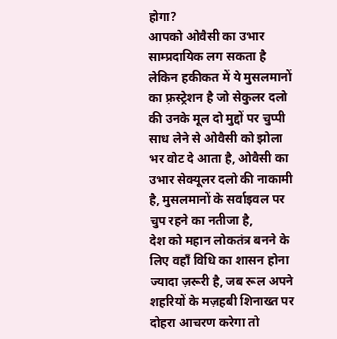होगा?
आपको ओवैसी का उभार साम्प्रदायिक लग सकता है लेकिन हकीकत में ये मुसलमानों का फ़्रस्ट्रेशन है जो सेकुलर दलो की उनके मूल दो मुद्दों पर चुप्पी साध लेने से ओवैसी को झोला भर वोट दे आता है, ओवैसी का उभार सेक्यूलर दलो की नाकामी है, मुसलमानों के सर्वाइवल पर चुप रहने का नतीजा है,
देश को महान लोकतंत्र बनने के लिए वहाँ विधि का शासन होना ज्यादा ज़रूरी है, जब रूल अपने शहरियों के मज़हबी शिनाख्त पर दोहरा आचरण करेगा तो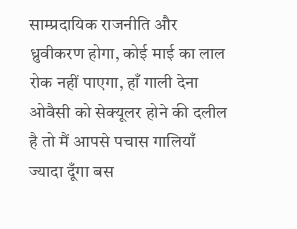साम्प्रदायिक राजनीति और ध्रुवीकरण होगा, कोई माई का लाल रोक नहीं पाएगा, हाँ गाली देना ओवैसी को सेक्यूलर होने की दलील है तो मैं आपसे पचास गालियाँ ज्यादा दूँगा बस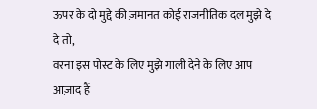ऊपर के दो मुद्दे की ज़मानत कोई राजनीतिक दल मुझे दे दे तो,
वरना इस पोस्ट के लिए मुझे गाली देने के लिए आप आज़ाद हैं